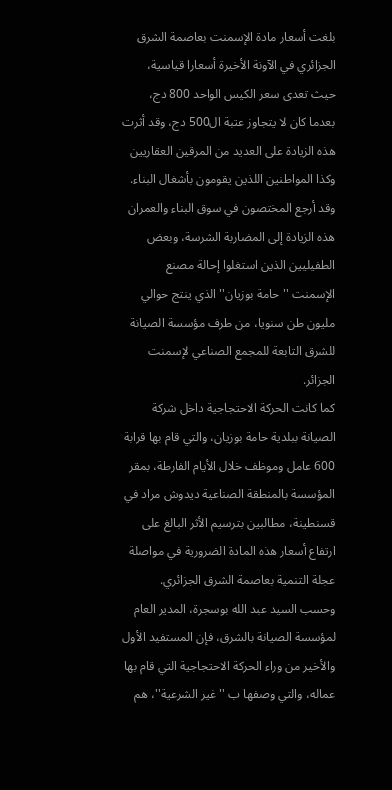بلغت أسعار مادة الإسمنت بعاصمة الشرق الجزائري في الآونة الأخيرة أسعارا قياسية، حيث تعدى سعر الكيس الواحد 800 دج، بعدما كان لا يتجاوز عتبة ال500 دج، وقد أثرت هذه الزيادة على العديد من المرقين العقاريين وكذا المواطنين اللذين يقومون بأشغال البناء.
وقد أرجع المختصون في سوق البناء والعمران هذه الزيادة إلى المضاربة الشرسة، وبعض الطفيليين الذين استغلوا إحالة مصنع الإسمنت '' حامة بوزيان'' الذي ينتج حوالي مليون طن سنويا، من طرف مؤسسة الصيانة للشرق التابعة للمجمع الصناعي لإسمنت الجزائر.
كما كانت الحركة الاحتجاجية داخل شركة الصيانة ببلدية حامة بوزيان، والتي قام بها قرابة 600 عامل وموظف خلال الأيام الفارطة، بمقر المؤسسة بالمنطقة الصناعية ديدوش مراد في قسنطينة، مطالبين بترسيم الأثر البالغ على ارتفاع أسعار هذه المادة الضرورية في مواصلة عجلة التنمية بعاصمة الشرق الجزائري.
وحسب السيد عبد الله بوسجرة، المدير العام لمؤسسة الصيانة بالشرق، فإن المستفيد الأول والأخير من وراء الحركة الاحتجاجية التي قام بها عماله، والتي وصفها ب ''غير الشرعية''، هم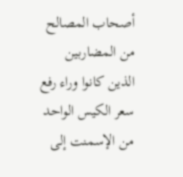أصحاب المصالح من المضاربين الذين كانوا وراء رفع سعر الكيس الواحد من الإسمنت إلى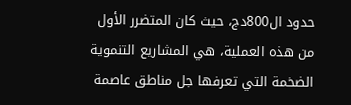حدود ال800دج، حيث كان المتضرر الأول من هذه العملية، هي المشاريع التنموية الضخمة التي تعرفها جل مناطق عاصمة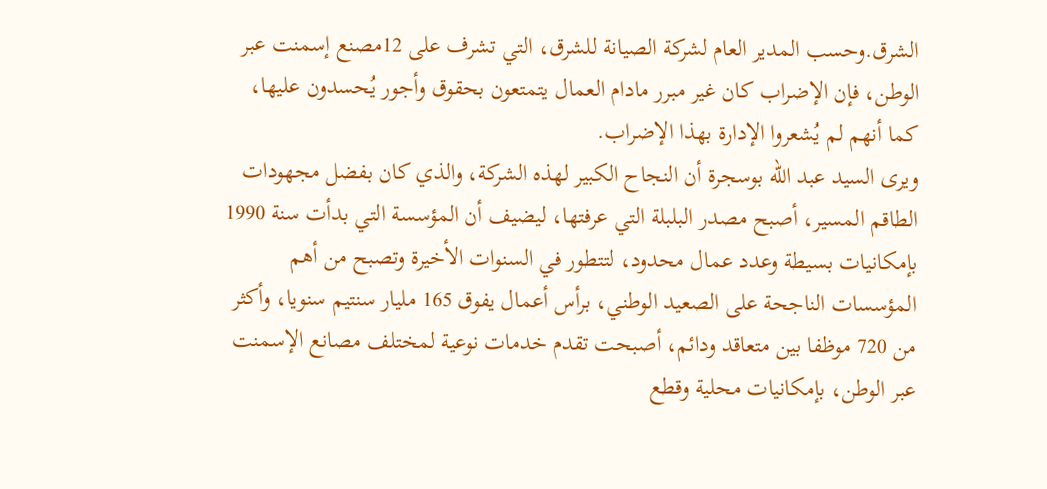الشرق.وحسب المدير العام لشركة الصيانة للشرق، التي تشرف على 12مصنع إسمنت عبر الوطن، فإن الإضراب كان غير مبرر مادام العمال يتمتعون بحقوق وأجور يُحسدون عليها، كما أنهم لم يُشعروا الإدارة بهذا الإضراب.
ويرى السيد عبد الله بوسجرة أن النجاح الكبير لهذه الشركة، والذي كان بفضل مجهودات الطاقم المسير، أصبح مصدر البلبلة التي عرفتها، ليضيف أن المؤسسة التي بدأت سنة 1990 بإمكانيات بسيطة وعدد عمال محدود، لتتطور في السنوات الأخيرة وتصبح من أهم المؤسسات الناجحة على الصعيد الوطني، برأس أعمال يفوق 165 مليار سنتيم سنويا، وأكثر من 720 موظفا بين متعاقد ودائم، أصبحت تقدم خدمات نوعية لمختلف مصانع الإسمنت عبر الوطن، بإمكانيات محلية وقطع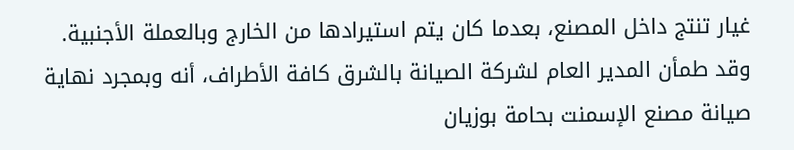غيار تنتج داخل المصنع، بعدما كان يتم استيرادها من الخارج وبالعملة الأجنبية.
وقد طمأن المدير العام لشركة الصيانة بالشرق كافة الأطراف، أنه وبمجرد نهاية صيانة مصنع الإسمنت بحامة بوزيان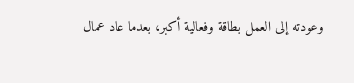وعودته إلى العمل بطاقة وفعالية أكبر، بعدما عاد عمال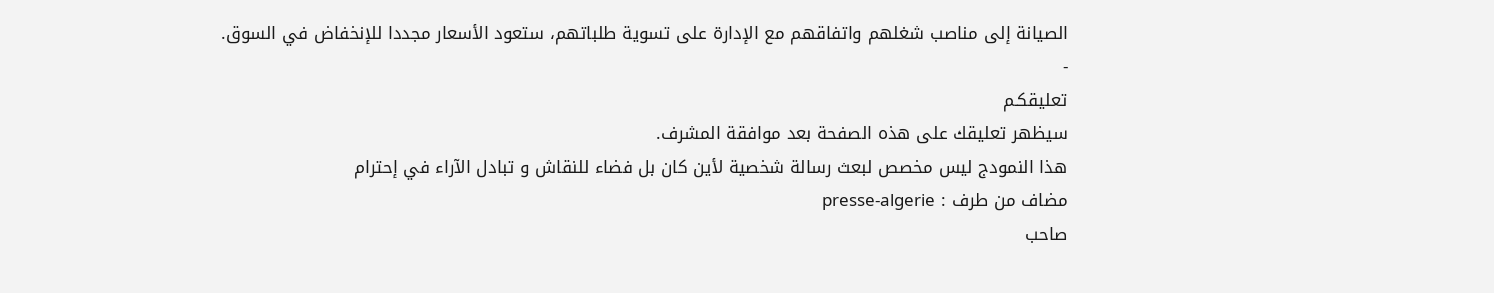الصيانة إلى مناصب شغلهم واتفاقهم مع الإدارة على تسوية طلباتهم، ستعود الأسعار مجددا للإنخفاض في السوق.
-
تعليقكـم
سيظهر تعليقك على هذه الصفحة بعد موافقة المشرف.
هذا النمودج ليس مخصص لبعث رسالة شخصية لأين كان بل فضاء للنقاش و تبادل الآراء في إحترام
مضاف من طرف : presse-algerie
صاحب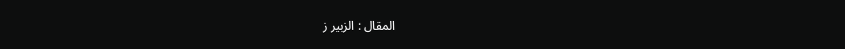المقال : الزبير ز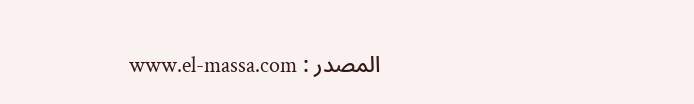المصدر : www.el-massa.com